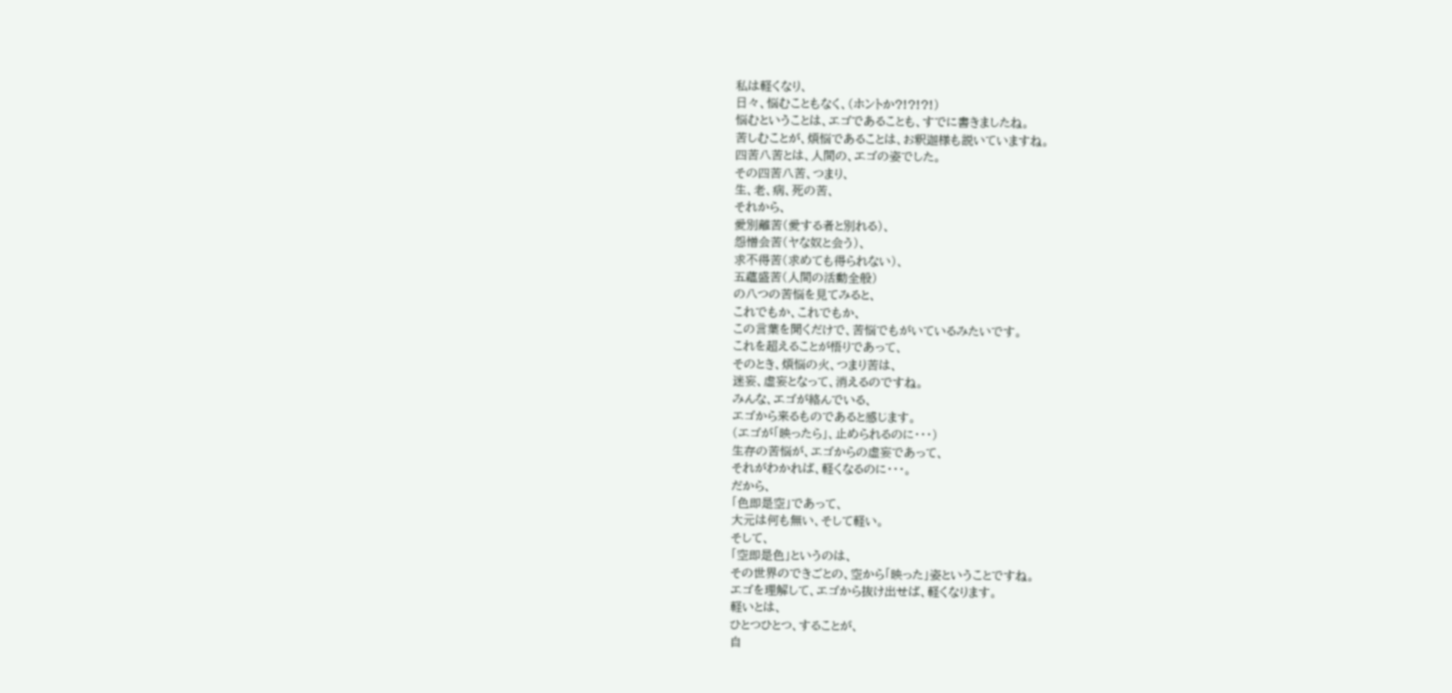私は軽くなり、
日々、悩むこともなく、(ホントか?!?!?!)
悩むということは、エゴであることも、すでに書きましたね。
苦しむことが、煩悩であることは、お釈迦様も説いていますね。
四苦八苦とは、人間の、エゴの姿でした。
その四苦八苦、つまり、
生、老、病、死の苦、
それから、
愛別離苦(愛する者と別れる)、
怨憎会苦(ヤな奴と会う)、
求不得苦(求めても得られない)、
五蘊盛苦(人間の活動全般)
の八つの苦悩を見てみると、
これでもか、これでもか、
この言葉を聞くだけで、苦悩でもがいているみたいです。
これを超えることが悟りであって、
そのとき、煩悩の火、つまり苦は、
迷妄、虚妄となって、消えるのですね。
みんな、エゴが絡んでいる、
エゴから来るものであると感じます。
(エゴが「映ったら」、止められるのに・・・)
生存の苦悩が、エゴからの虚妄であって、
それがわかれば、軽くなるのに・・・。
だから、
「色即是空」であって、
大元は何も無い、そして軽い。
そして、
「空即是色」というのは、
その世界のできごとの、空から「映った」姿ということですね。
エゴを理解して、エゴから抜け出せば、軽くなります。
軽いとは、
ひとつひとつ、することが、
自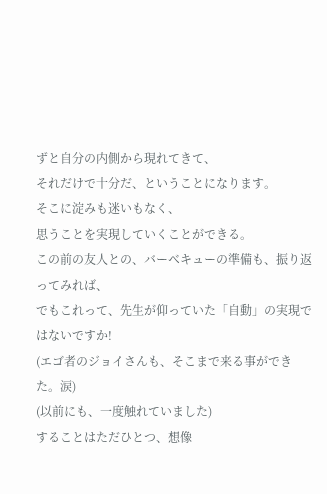ずと自分の内側から現れてきて、
それだけで十分だ、ということになります。
そこに淀みも迷いもなく、
思うことを実現していくことができる。
この前の友人との、バーベキューの準備も、振り返ってみれば、
でもこれって、先生が仰っていた「自動」の実現ではないですか!
(エゴ者のジョイさんも、そこまで来る事ができた。涙)
(以前にも、一度触れていました)
することはただひとつ、想像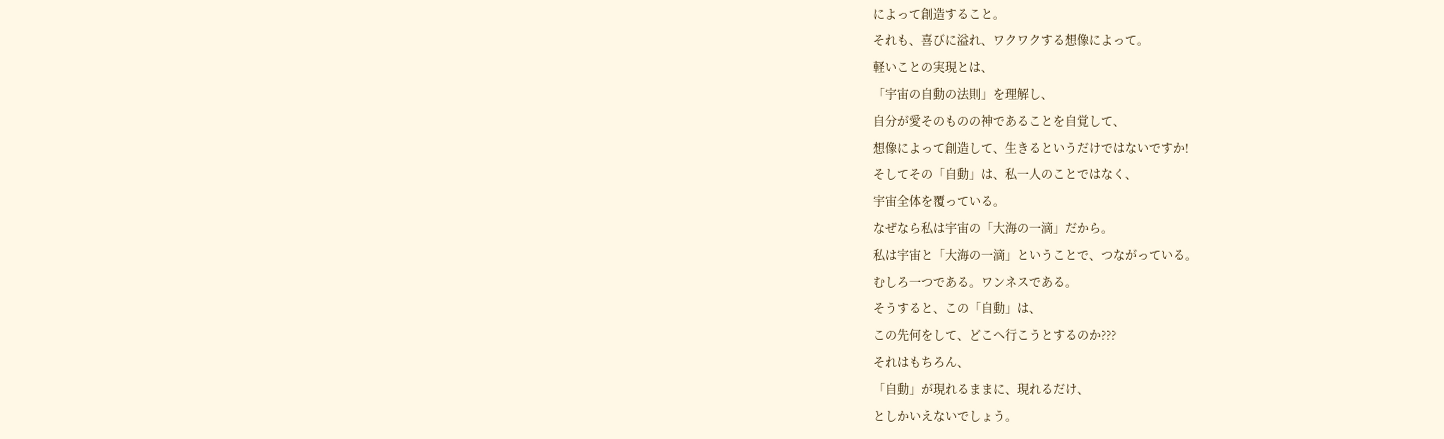によって創造すること。
それも、喜びに溢れ、ワクワクする想像によって。
軽いことの実現とは、
「宇宙の自動の法則」を理解し、
自分が愛そのものの神であることを自覚して、
想像によって創造して、生きるというだけではないですか!
そしてその「自動」は、私一人のことではなく、
宇宙全体を覆っている。
なぜなら私は宇宙の「大海の一滴」だから。
私は宇宙と「大海の一滴」ということで、つながっている。
むしろ一つである。ワンネスである。
そうすると、この「自動」は、
この先何をして、どこへ行こうとするのか???
それはもちろん、
「自動」が現れるままに、現れるだけ、
としかいえないでしょう。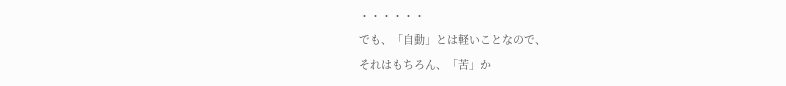・・・・・・
でも、「自動」とは軽いことなので、
それはもちろん、「苦」か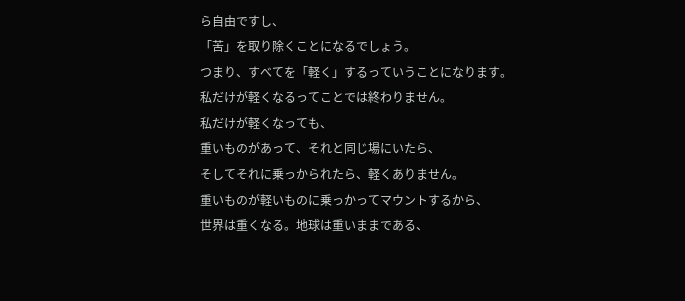ら自由ですし、
「苦」を取り除くことになるでしょう。
つまり、すべてを「軽く」するっていうことになります。
私だけが軽くなるってことでは終わりません。
私だけが軽くなっても、
重いものがあって、それと同じ場にいたら、
そしてそれに乗っかられたら、軽くありません。
重いものが軽いものに乗っかってマウントするから、
世界は重くなる。地球は重いままである、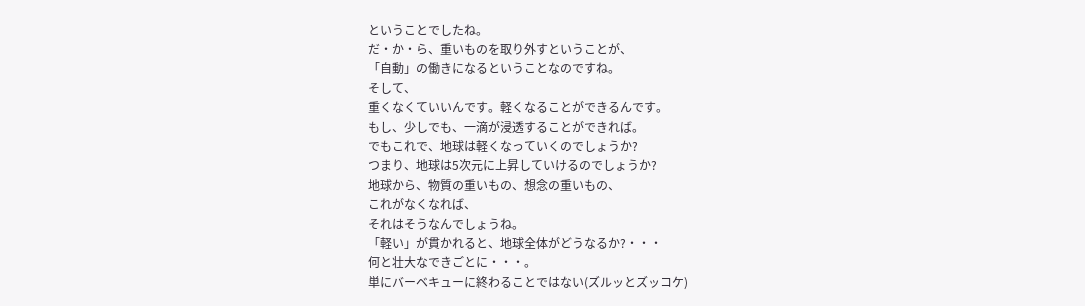ということでしたね。
だ・か・ら、重いものを取り外すということが、
「自動」の働きになるということなのですね。
そして、
重くなくていいんです。軽くなることができるんです。
もし、少しでも、一滴が浸透することができれば。
でもこれで、地球は軽くなっていくのでしょうか?
つまり、地球は5次元に上昇していけるのでしょうか?
地球から、物質の重いもの、想念の重いもの、
これがなくなれば、
それはそうなんでしょうね。
「軽い」が貫かれると、地球全体がどうなるか?・・・
何と壮大なできごとに・・・。
単にバーベキューに終わることではない(ズルッとズッコケ)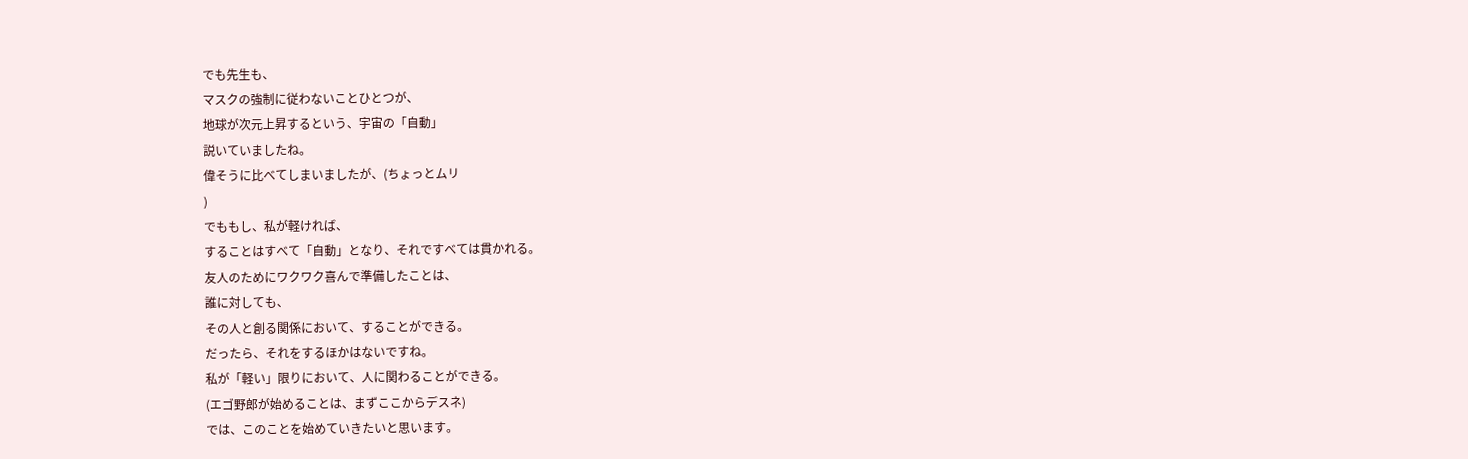でも先生も、
マスクの強制に従わないことひとつが、
地球が次元上昇するという、宇宙の「自動」
説いていましたね。
偉そうに比べてしまいましたが、(ちょっとムリ
)
でももし、私が軽ければ、
することはすべて「自動」となり、それですべては貫かれる。
友人のためにワクワク喜んで準備したことは、
誰に対しても、
その人と創る関係において、することができる。
だったら、それをするほかはないですね。
私が「軽い」限りにおいて、人に関わることができる。
(エゴ野郎が始めることは、まずここからデスネ)
では、このことを始めていきたいと思います。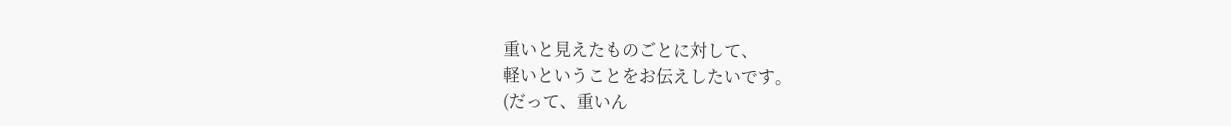重いと見えたものごとに対して、
軽いということをお伝えしたいです。
(だって、重いん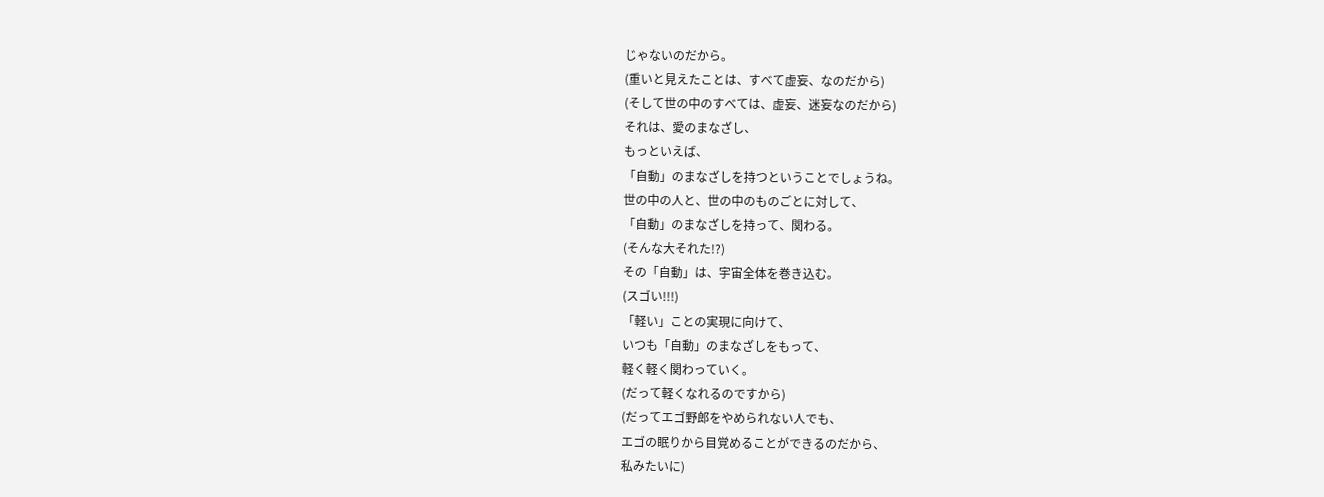じゃないのだから。
(重いと見えたことは、すべて虚妄、なのだから)
(そして世の中のすべては、虚妄、迷妄なのだから)
それは、愛のまなざし、
もっといえば、
「自動」のまなざしを持つということでしょうね。
世の中の人と、世の中のものごとに対して、
「自動」のまなざしを持って、関わる。
(そんな大それた!?)
その「自動」は、宇宙全体を巻き込む。
(スゴい!!!)
「軽い」ことの実現に向けて、
いつも「自動」のまなざしをもって、
軽く軽く関わっていく。
(だって軽くなれるのですから)
(だってエゴ野郎をやめられない人でも、
エゴの眠りから目覚めることができるのだから、
私みたいに)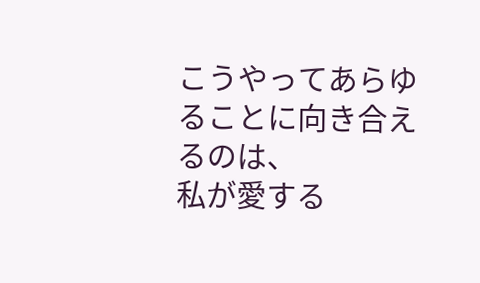こうやってあらゆることに向き合えるのは、
私が愛する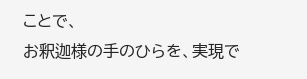ことで、
お釈迦様の手のひらを、実現で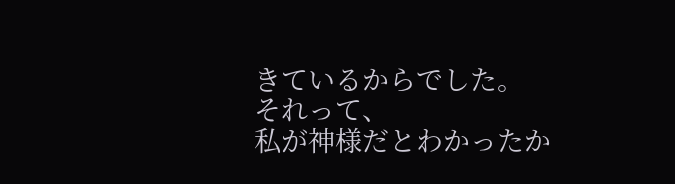きているからでした。
それって、
私が神様だとわかったか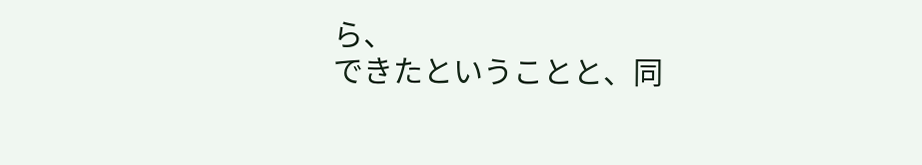ら、
できたということと、同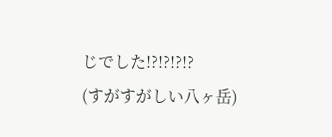じでした!?!?!?!?
(すがすがしい八ヶ岳)